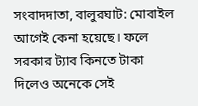সংবাদদাতা, বালুরঘাট: মোবাইল আগেই কেনা হয়েছে। ফলে সরকার ট্যাব কিনতে টাকা দিলেও অনেকে সেই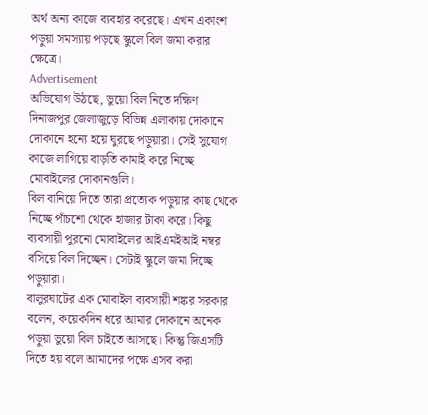অর্থ অন্য কাজে ব্যবহার করেছে। এখন একাংশ পড়ুয়া সমস্যায় পড়ছে স্কুলে বিল জমা করার ক্ষেত্রে।
Advertisement
অভিযোগ উঠছে, ভুয়ো বিল নিতে দক্ষিণ দিনাজপুর জেলাজুড়ে বিভিন্ন এলাকায় দোকানে দোকানে হন্যে হয়ে ঘুরছে পড়ুয়ারা। সেই সুযোগ কাজে লাগিয়ে বাড়তি কামাই করে নিচ্ছে মোবাইলের দোকানগুলি।
বিল বানিয়ে দিতে তারা প্রত্যেক পড়ুয়ার কাছ থেকে নিচ্ছে পাঁচশো থেকে হাজার টাকা করে। কিছু ব্যবসায়ী পুরনো মোবাইলের আইএমইআই নম্বর বসিয়ে বিল দিচ্ছেন। সেটাই স্কুলে জমা দিচ্ছে পড়ুয়ারা।
বালুরঘাটের এক মোবাইল ব্যবসায়ী শঙ্কর সরকার বলেন, কয়েকদিন ধরে আমার দোকানে অনেক পড়ুয়া ভুয়ো বিল চাইতে আসছে। কিন্তু জিএসটি দিতে হয় বলে আমাদের পক্ষে এসব করা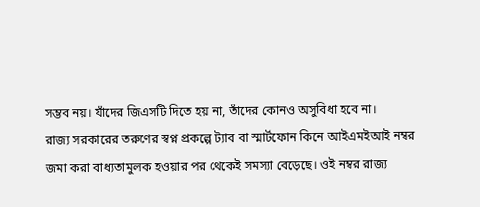সম্ভব নয়। যাঁদের জিএসটি দিতে হয় না, তাঁদের কোনও অসুবিধা হবে না।
রাজ্য সরকারের তরুণের স্বপ্ন প্রকল্পে ট্যাব বা স্মার্টফোন কিনে আইএমইআই নম্বর জমা করা বাধ্যতামুলক হওয়ার পর থেকেই সমস্যা বেড়েছে। ওই নম্বর রাজ্য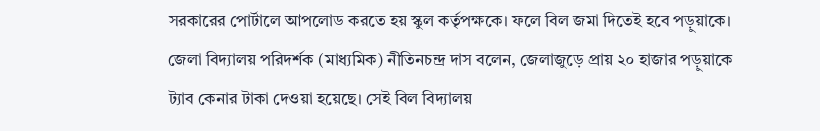সরকারের পোর্টালে আপলোড করতে হয় স্কুল কর্তৃপক্ষকে। ফলে বিল জমা দিতেই হবে পড়ুয়াকে।
জেলা বিদ্যালয় পরিদর্শক (মাধ্যমিক) নীতিনচন্দ্র দাস বলেন, জেলাজুড়ে প্রায় ২০ হাজার পড়ুয়াকে ট্যাব কেনার টাকা দেওয়া হয়েছে। সেই বিল বিদ্যালয়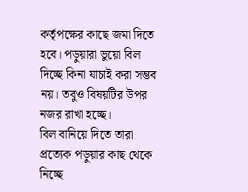কর্তৃপক্ষের কাছে জমা দিতে হবে। পড়ুয়ারা ভুয়ো বিল দিচ্ছে কিনা যাচাই করা সম্ভব নয়। তবুও বিষয়টির উপর নজর রাখা হচ্ছে।
বিল বানিয়ে দিতে তারা প্রত্যেক পড়ুয়ার কাছ থেকে নিচ্ছে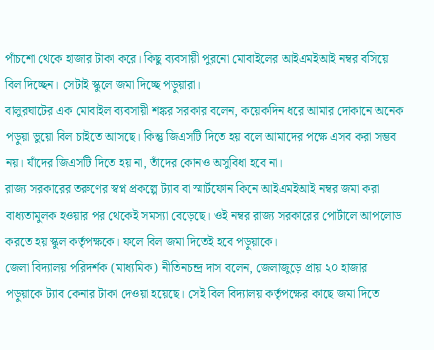পাঁচশো থেকে হাজার টাকা করে। কিছু ব্যবসায়ী পুরনো মোবাইলের আইএমইআই নম্বর বসিয়ে বিল দিচ্ছেন। সেটাই স্কুলে জমা দিচ্ছে পড়ুয়ারা।
বালুরঘাটের এক মোবাইল ব্যবসায়ী শঙ্কর সরকার বলেন, কয়েকদিন ধরে আমার দোকানে অনেক পড়ুয়া ভুয়ো বিল চাইতে আসছে। কিন্তু জিএসটি দিতে হয় বলে আমাদের পক্ষে এসব করা সম্ভব নয়। যাঁদের জিএসটি দিতে হয় না, তাঁদের কোনও অসুবিধা হবে না।
রাজ্য সরকারের তরুণের স্বপ্ন প্রকল্পে ট্যাব বা স্মার্টফোন কিনে আইএমইআই নম্বর জমা করা বাধ্যতামুলক হওয়ার পর থেকেই সমস্যা বেড়েছে। ওই নম্বর রাজ্য সরকারের পোর্টালে আপলোড করতে হয় স্কুল কর্তৃপক্ষকে। ফলে বিল জমা দিতেই হবে পড়ুয়াকে।
জেলা বিদ্যালয় পরিদর্শক (মাধ্যমিক) নীতিনচন্দ্র দাস বলেন, জেলাজুড়ে প্রায় ২০ হাজার পড়ুয়াকে ট্যাব কেনার টাকা দেওয়া হয়েছে। সেই বিল বিদ্যালয় কর্তৃপক্ষের কাছে জমা দিতে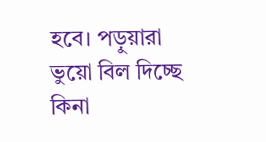হবে। পড়ুয়ারা ভুয়ো বিল দিচ্ছে কিনা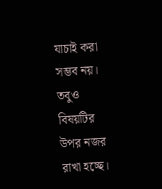যাচাই করা সম্ভব নয়। তবুও বিষয়টির উপর নজর রাখা হচ্ছে।